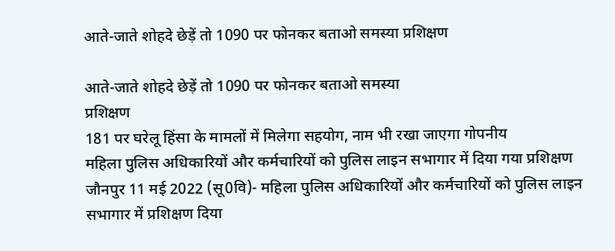आते-जाते शोहदे छेड़ें तो 1090 पर फोनकर बताओ समस्या प्रशिक्षण

आते-जाते शोहदे छेड़ें तो 1090 पर फोनकर बताओ समस्या
प्रशिक्षण
181 पर घरेलू हिंसा के मामलों में मिलेगा सहयोग, नाम भी रखा जाएगा गोपनीय
महिला पुलिस अधिकारियों और कर्मचारियों को पुलिस लाइन सभागार में दिया गया प्रशिक्षण
जौनपुर 11 मई 2022 (सू0वि)- महिला पुलिस अधिकारियों और कर्मचारियों को पुलिस लाइन सभागार में प्रशिक्षण दिया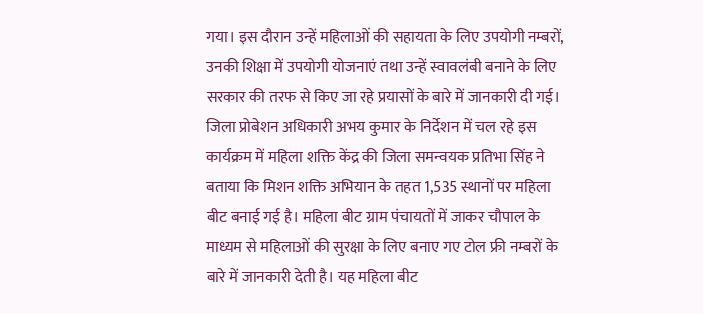गया। इस दौरान उन्हें महिलाओं की सहायता के लिए उपयोगी नम्बरों, उनकी शिक्षा में उपयोगी योजनाएं तथा उन्हें स्वावलंबी बनाने के लिए सरकार की तरफ से किए जा रहे प्रयासों के बारे में जानकारी दी गई।
जिला प्रोबेशन अधिकारी अभय कुमार के निर्देशन में चल रहे इस कार्यक्रम में महिला शक्ति केंद्र की जिला समन्वयक प्रतिभा सिंह ने बताया कि मिशन शक्ति अभियान के तहत 1,535 स्थानों पर महिला बीट बनाई गई है। महिला बीट ग्राम पंचायतों में जाकर चौपाल के माध्यम से महिलाओं की सुरक्षा के लिए बनाए गए टोल फ्री नम्बरों के बारे में जानकारी देती है। यह महिला बीट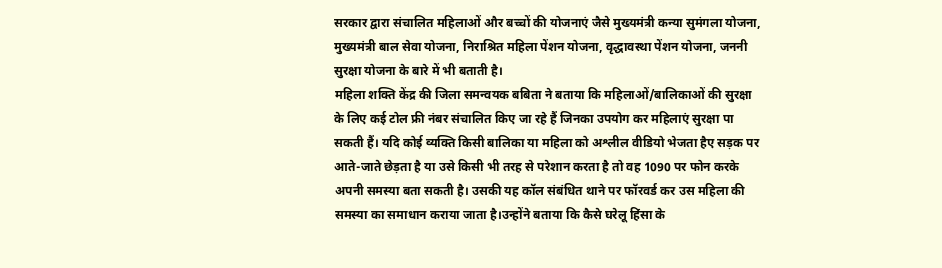सरकार द्वारा संचालित महिलाओं और बच्चों की योजनाएं जैसे मुख्यमंत्री कन्या सुमंगला योजना, मुख्यमंत्री बाल सेवा योजना, निराश्रित महिला पेंशन योजना, वृद्धावस्था पेंशन योजना, जननी सुरक्षा योजना के बारे में भी बताती है।
महिला शक्ति केंद्र की जिला समन्वयक बबिता ने बताया कि महिलाओं/बालिकाओं की सुरक्षा के लिए कई टोल फ्री नंबर संचालित किए जा रहे हैं जिनका उपयोग कर महिलाएं सुरक्षा पा सकती हैं। यदि कोई व्यक्ति किसी बालिका या महिला को अश्लील वीडियो भेजता हैए सड़क पर आते-जाते छेड़ता है या उसे किसी भी तरह से परेशान करता है तो वह 1090 पर फोन करके अपनी समस्या बता सकती है। उसकी यह कॉल संबंधित थाने पर फॉरवर्ड कर उस महिला की समस्या का समाधान कराया जाता है।उन्होंने बताया कि कैसे घरेलू हिंसा के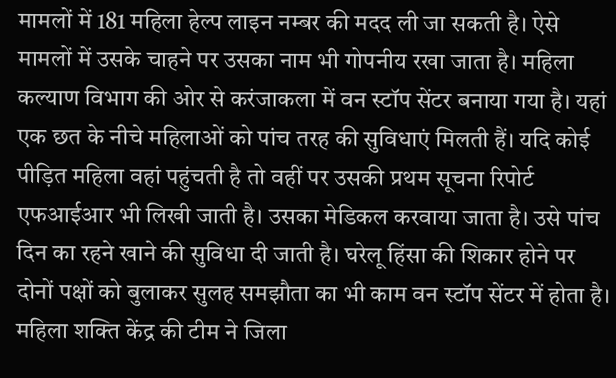मामलों में 181 महिला हेल्प लाइन नम्बर की मदद ली जा सकती है। ऐसे मामलों में उसके चाहने पर उसका नाम भी गोपनीय रखा जाता है। महिला कल्याण विभाग की ओर से करंजाकला में वन स्टॉप सेंटर बनाया गया है। यहां एक छत के नीचे महिलाओं को पांच तरह की सुविधाएं मिलती हैं। यदि कोई पीड़ित महिला वहां पहुंचती है तो वहीं पर उसकी प्रथम सूचना रिपोर्ट एफआईआर भी लिखी जाती है। उसका मेडिकल करवाया जाता है। उसे पांच दिन का रहने खाने की सुविधा दी जाती है। घरेलू हिंसा की शिकार होने पर दोनों पक्षों को बुलाकर सुलह समझौता का भी काम वन स्टॉप सेंटर में होता है।
महिला शक्ति केंद्र की टीम ने जिला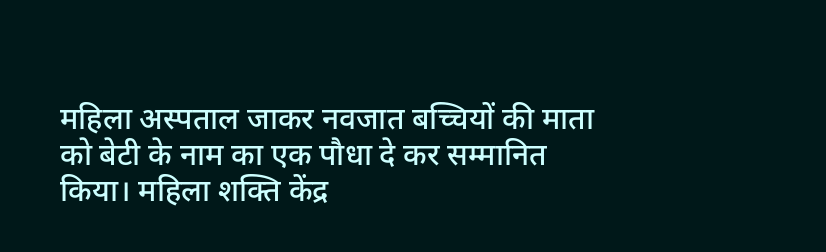महिला अस्पताल जाकर नवजात बच्चियों की माता को बेटी के नाम का एक पौधा दे कर सम्मानित किया। महिला शक्ति केंद्र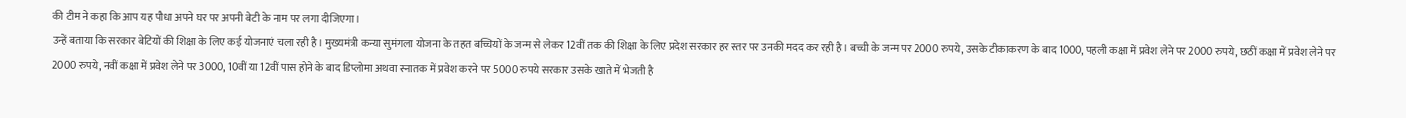की टीम ने कहा कि आप यह पौधा अपने घर पर अपनी बेटी के नाम पर लगा दीजिएगा।
उन्हें बताया कि सरकार बेटियों की शिक्षा के लिए कई योजनाएं चला रही है। मुख्यमंत्री कन्या सुमंगला योजना के तहत बच्चियों के जन्म से लेकर 12वीं तक की शिक्षा के लिए प्रदेश सरकार हर स्तर पर उनकी मदद कर रही है। बच्ची के जन्म पर 2000 रुपये, उसके टीकाकरण के बाद 1000, पहली कक्षा में प्रवेश लेने पर 2000 रुपये, छठीं कक्षा में प्रवेश लेने पर 2000 रुपये, नवीं कक्षा में प्रवेश लेने पर 3000, 10वीं या 12वीं पास होने के बाद डिप्लोमा अथवा स्नातक में प्रवेश करने पर 5000 रुपये सरकार उसके खाते में भेजती है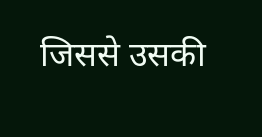जिससे उसकी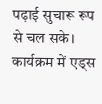पढ़ाई सुचारू रूप से चल सके।
कार्यक्रम में एड्स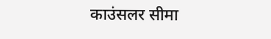काउंसलर सीमा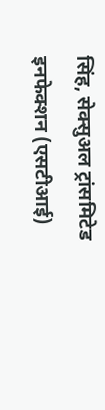सिंह, सेक्सुअल ट्रांसमिटेड इनफेक्शन (एसटीआई)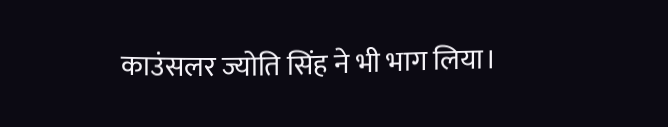काउंसलर ज्योति सिंह ने भी भाग लिया।